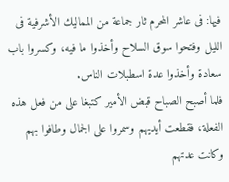فيها: فى عاشر المحرم ثار جماعة من المماليك الأشرفية فى الليل وفتحوا سوق السلاح وأخذوا ما فيه، وكسروا باب سعادة وأخذوا عدة اسطبلات الناس.
فلما أصبح الصباح قبض الأمير كتبغا على من فعل هذه الفعلة، فقطعت أيديهم وسمروا على الجمال وطافوا بهم وكانت عدتهم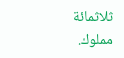ثلاثمائة مملوك.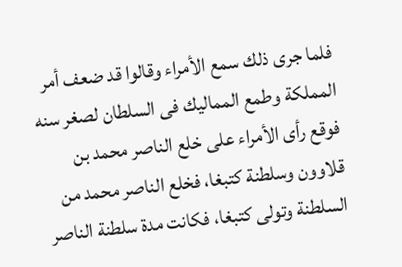فلما جرى ذلك سمع الأمراء وقالوا قد ضعف أمر المملكة وطمع المماليك فى السلطان لصغر سنه فوقع رأى الأمراء على خلع الناصر محمد بن قلاوون وسلطنة كتبغا، فخلع الناصر محمد من السلطنة وتولى كتبغا، فكانت مدة سلطنة الناصر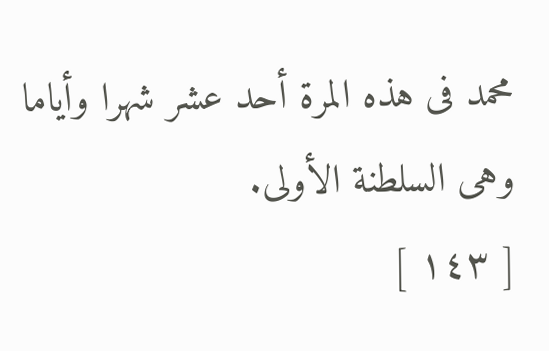محمد فى هذه المرة أحد عشر شهرا وأياما وهى السلطنة الأولى.
[ ١٤٣ ]